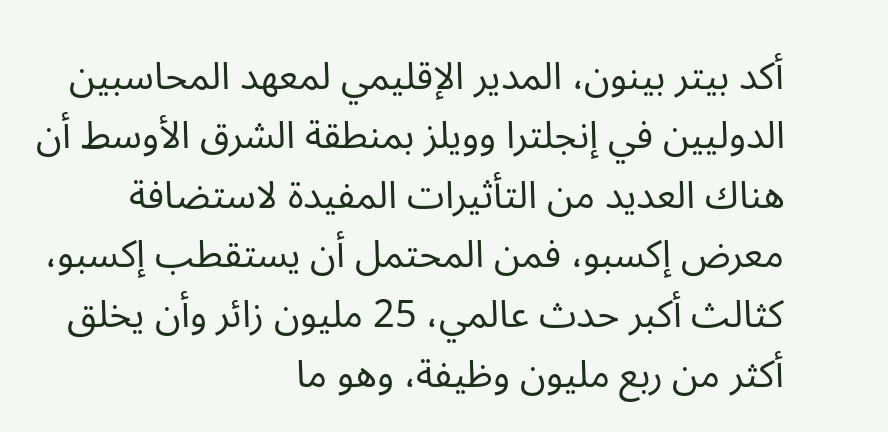أكد بيتر بينون، المدير الإقليمي لمعهد المحاسبين الدوليين في إنجلترا وويلز بمنطقة الشرق الأوسط أن هناك العديد من التأثيرات المفيدة لاستضافة معرض إكسبو، فمن المحتمل أن يستقطب إكسبو، كثالث أكبر حدث عالمي، 25 مليون زائر وأن يخلق أكثر من ربع مليون وظيفة، وهو ما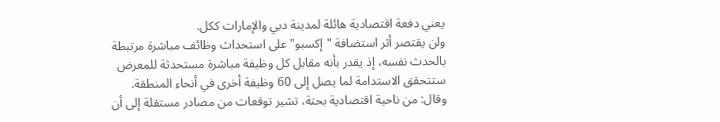يعني دفعة اقتصادية هائلة لمدينة دبي والإمارات ككل.
ولن يقتصر أثر استضافة "إكسبو" على استحداث وظائف مباشرة مرتبطة بالحدث نفسه، إذ يقدر بأنه مقابل كل وظيفة مباشرة مستحدثة للمعرض ستتحقق الاستدامة لما يصل إلى 60 وظيفة أخرى في أنحاء المنطقة.
وقال: من ناحية اقتصادية بحتة، تشير توقعات من مصادر مستقلة إلى أن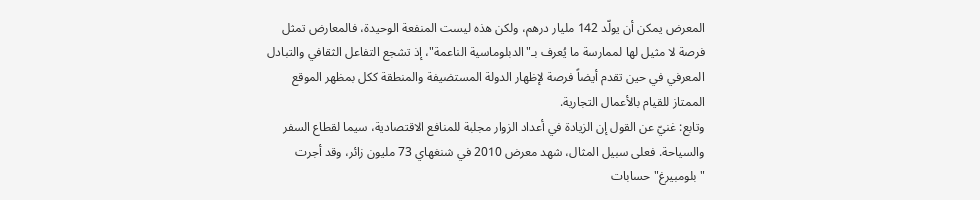المعرض يمكن أن يولّد 142 مليار درهم، ولكن هذه ليست المنفعة الوحيدة، فالمعارض تمثل فرصة لا مثيل لها لممارسة ما يُعرف بـ"الدبلوماسية الناعمة"، إذ تشجع التفاعل الثقافي والتبادل المعرفي في حين تقدم أيضاً فرصة لإظهار الدولة المستضيفة والمنطقة ككل بمظهر الموقع الممتاز للقيام بالأعمال التجارية.
وتابع: غنيّ عن القول إن الزيادة في أعداد الزوار مجلبة للمنافع الاقتصادية، سيما لقطاع السفر والسياحة. فعلى سبيل المثال، شهد معرض 2010 في شنغهاي 73 مليون زائر، وقد أجرت "بلومبيرغ" حسابات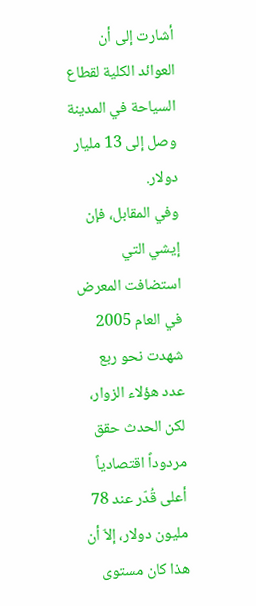أشارت إلى أن العوائد الكلية لقطاع السياحة في المدينة وصل إلى 13 مليار دولار.
وفي المقابل، فإن إيشي التي استضافت المعرض في العام 2005 شهدت نحو ربع عدد هؤلاء الزوار، لكن الحدث حقق مردوداً اقتصادياً أعلى قُدّر عند 78 مليون دولار، إلاّ أن هذا كان مستوى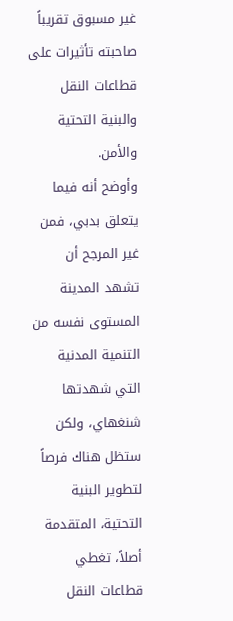غير مسبوق تقريباً صاحبته تأثيرات على قطاعات النقل والبنية التحتية والأمن.
وأوضح أنه فيما يتعلق بدبي، فمن غير المرجح أن تشهد المدينة المستوى نفسه من التنمية المدنية التي شهدتها شنغهاي، ولكن ستظل هناك فرصاً لتطوير البنية التحتية، المتقدمة أصلاً، تغطي قطاعات النقل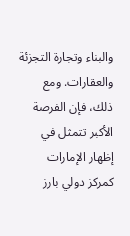والبناء وتجارة التجزئة والعقارات. ومع ذلك، فإن الفرصة الأكبر تتمثل في إظهار الإمارات كمركز دولي بارز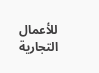للأعمال التجارية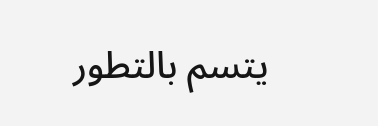يتسم بالتطور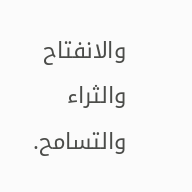والانفتاح والثراء والتسامح.